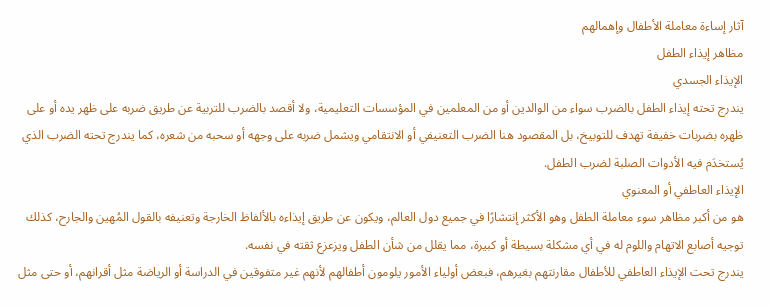آثار إساءة معاملة الأطفال وإهمالهم
مظاهر إيذاء الطفل
الإيذاء الجسدي
يندرج تحته إيذاء الطفل بالضرب سواء من الوالدين أو من المعلمين في المؤسسات التعليمية، ولا أقصد بالضرب للتربية عن طريق ضربه على ظهر يده أو على ظهره بضربات خفيفة تهدف للتوبيخ، بل المقصود هنا الضرب التعنيفي أو الانتقامي ويشمل ضربه على وجهه أو سحبه من شعره، كما يندرج تحته الضرب الذي يُستخدَم فيه الأدوات الصلبة لضرب الطفل.
الإيذاء العاطفي أو المعنوي
هو من أكبر مظاهر سوء معاملة الطفل وهو الأكثر إنتشارًا في جميع دول العالم، ويكون عن طريق إيذاءه بالألفاظ الخارجة وتعنيفه بالقول المُهين والجارح، كذلك توجيه أصابع الاتهام واللوم له في أي مشكلة بسيطة أو كبيرة، مما يقلل من شأن الطفل ويزعزع ثقته في نفسه.
يندرج تحت الإيذاء العاطفي للأطفال مقارنتهم بغيرهم، فبعض أولياء الأمور يلومون أطفالهم لأنهم غير متفوقين في الدراسة أو الرياضة مثل أقرانهم، أو حتى مثل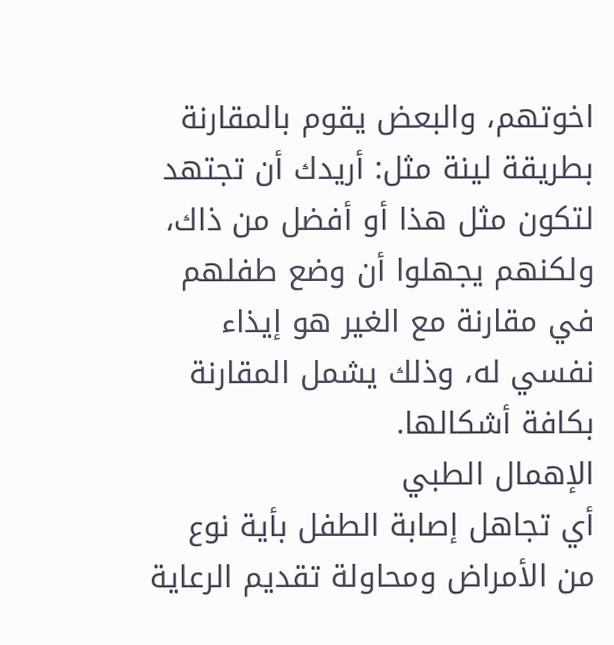اخوتهم، والبعض يقوم بالمقارنة بطريقة لينة مثل: أريدك أن تجتهد لتكون مثل هذا أو أفضل من ذاك، ولكنهم يجهلوا أن وضع طفلهم في مقارنة مع الغير هو إيذاء نفسي له، وذلك يشمل المقارنة بكافة أشكالها.
الإهمال الطبي
أي تجاهل إصابة الطفل بأية نوع من الأمراض ومحاولة تقديم الرعاية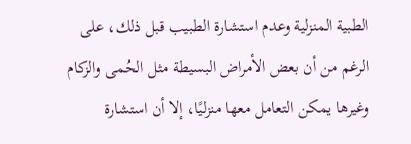الطبية المنزلية وعدم استشارة الطبيب قبل ذلك، على الرغم من أن بعض الأمراض البسيطة مثل الحُمى والزكام وغيرها يمكن التعامل معها منزليًا، إلا أن استشارة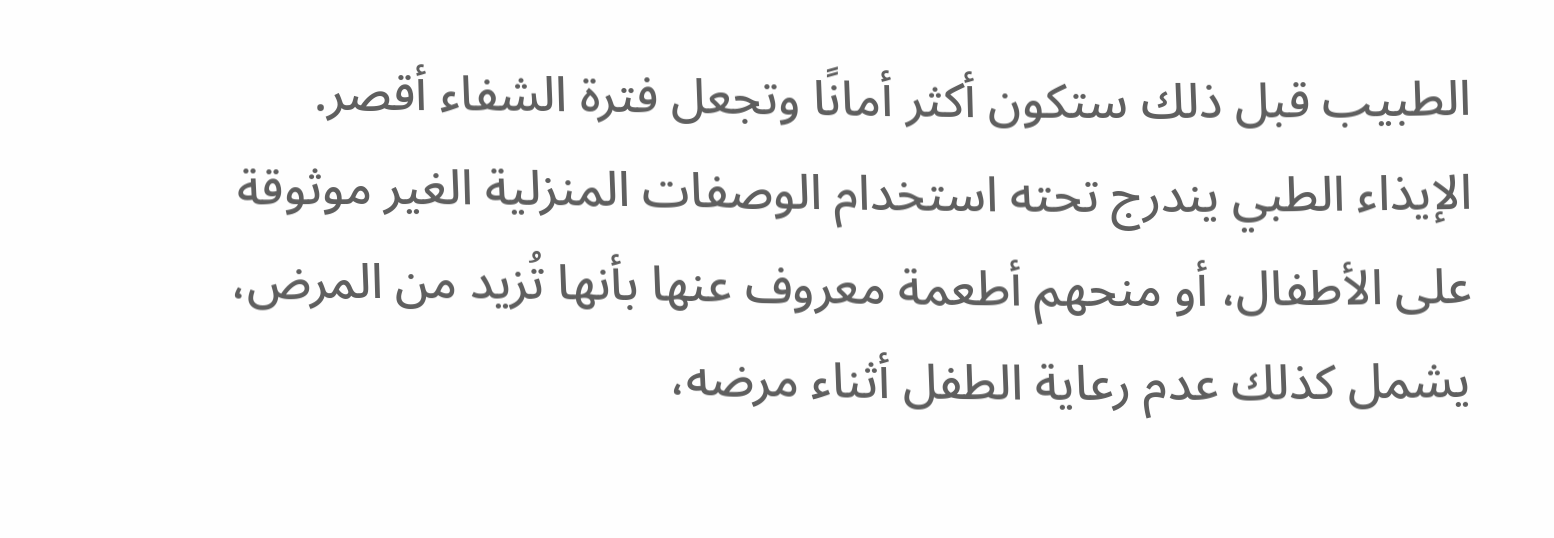الطبيب قبل ذلك ستكون أكثر أمانًا وتجعل فترة الشفاء أقصر.
الإيذاء الطبي يندرج تحته استخدام الوصفات المنزلية الغير موثوقة على الأطفال، أو منحهم أطعمة معروف عنها بأنها تُزيد من المرض، يشمل كذلك عدم رعاية الطفل أثناء مرضه،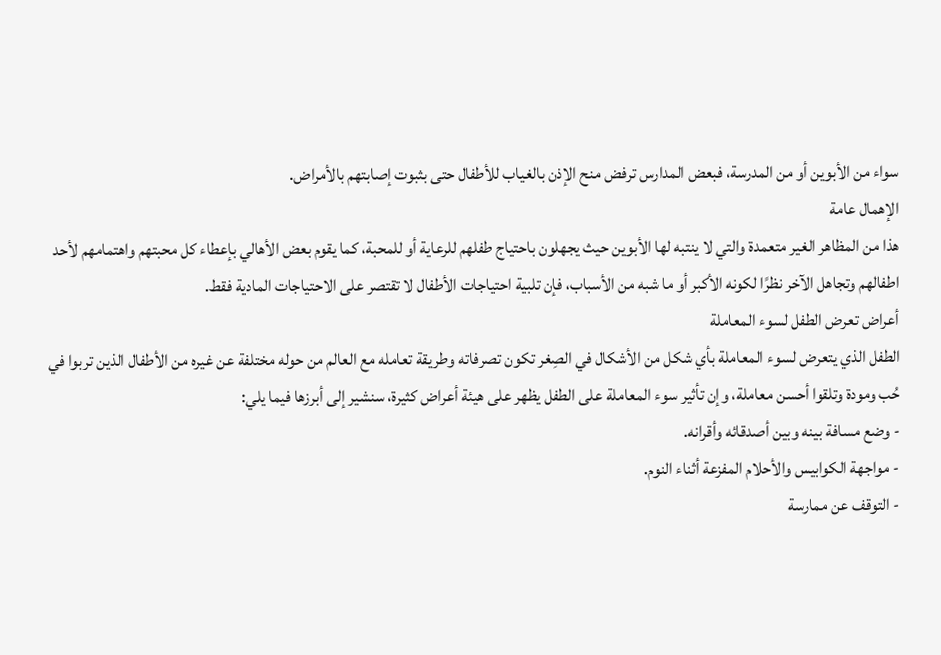سواء من الأبوين أو من المدرسة، فبعض المدارس ترفض منح الإذن بالغياب للأطفال حتى بثبوت إصابتهم بالأمراض.
الإهمال عامة
هذا من المظاهر الغير متعمدة والتي لا ينتبه لها الأبوين حيث يجهلون باحتياج طفلهم للرعاية أو للمحبة، كما يقوم بعض الأهالي بإعطاء كل محبتهم واهتمامهم لأحد اطفالهم وتجاهل الآخر نظرًا لكونه الأكبر أو ما شبه من الأسباب، فإن تلبية احتياجات الأطفال لا تقتصر على الاحتياجات المادية فقط.
أعراض تعرض الطفل لسوء المعاملة
الطفل الذي يتعرض لسوء المعاملة بأي شكل من الأشكال في الصِغر تكون تصرفاته وطريقة تعامله مع العالم من حوله مختلفة عن غيره من الأطفال الذين تربوا في حُب ومودة وتلقوا أحسن معاملة، وإن تأثير سوء المعاملة على الطفل يظهر على هيئة أعراض كثيرة، سنشير إلى أبرزها فيما يلي:
- وضع مسافة بينه وبين أصدقائه وأقرانه.
- مواجهة الكوابيس والأحلام المفزعة أثناء النوم.
- التوقف عن ممارسة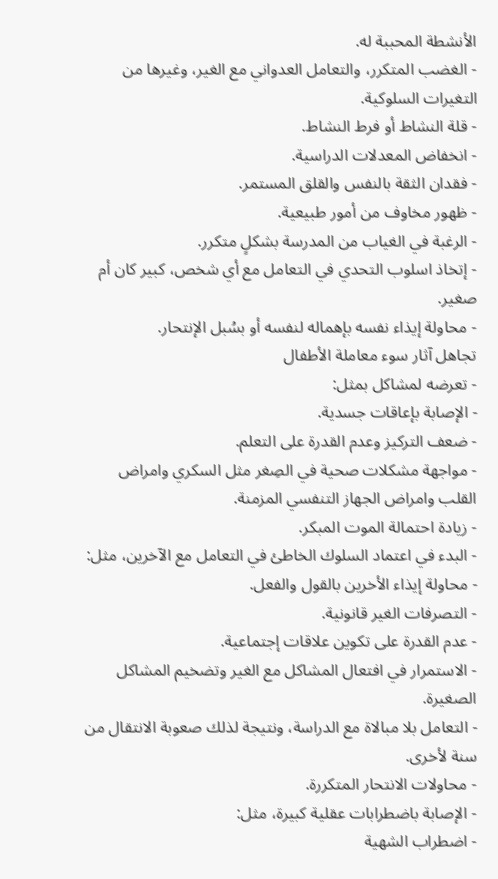الأنشطة المحببة له.
- الغضب المتكرر، والتعامل العدواني مع الغير، وغيرها من التغيرات السلوكية.
- قلة النشاط أو فرط النشاط.
- انخفاض المعدلات الدراسية.
- فقدان الثقة بالنفس والقلق المستمر.
- ظهور مخاوف من أمور طبيعية.
- الرغبة في الغياب من المدرسة بشكلٍ متكرر.
- إتخاذ اسلوب التحدي في التعامل مع أي شخص، كبير كان أم صغير.
- محاولة إيذاء نفسه بإهماله لنفسه أو بسُبل الإنتحار.
تجاهل آثار سوء معاملة الأطفال
- تعرضه لمشاكل بمثل:
- الإصابة بإعاقات جسدية.
- ضعف التركيز وعدم القدرة على التعلم.
- مواجهة مشكلات صحية في الصِغر مثل السكري وامراض القلب وامراض الجهاز التنفسي المزمنة.
- زيادة احتمالة الموت المبكر.
- البدء في اعتماد السلوك الخاطئ في التعامل مع الآخرين، مثل:
- محاولة إيذاء الأخرين بالقول والفعل.
- التصرفات الغير قانونية.
- عدم القدرة على تكوين علاقات إجتماعية.
- الاستمرار في افتعال المشاكل مع الغير وتضخيم المشاكل الصغيرة.
- التعامل بلا مبالاة مع الدراسة، ونتيجة لذلك صعوبة الانتقال من سنة لأخرى.
- محاولات الانتحار المتكررة.
- الإصابة باضطرابات عقلية كبيرة، مثل:
- اضطراب الشهية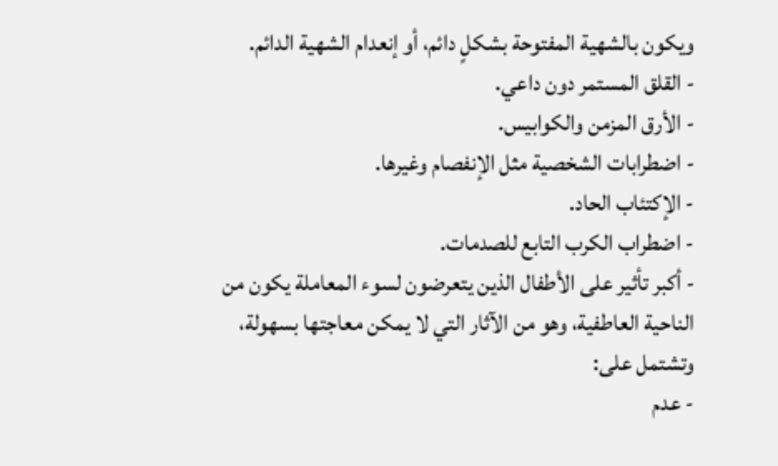ويكون بالشهية المفتوحة بشكلٍ دائم، أو إنعدام الشهية الدائم.
- القلق المستمر دون داعي.
- الأرق المزمن والكوابيس.
- اضطرابات الشخصية مثل الإنفصام وغيرها.
- الإكتئاب الحاد.
- اضطراب الكرب التابع للصدمات.
- أكبر تأثير على الأطفال الذين يتعرضون لسوء المعاملة يكون من الناحية العاطفية، وهو من الآثار التي لا يمكن معاجتها بسهولة، وتشتمل على:
- عدم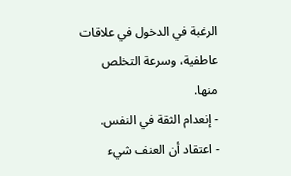الرغبة في الدخول في علاقات عاطفية، وسرعة التخلص منها.
- إنعدام الثقة في النفس.
- اعتقاد أن العنف شيء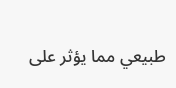طبيعي مما يؤثر على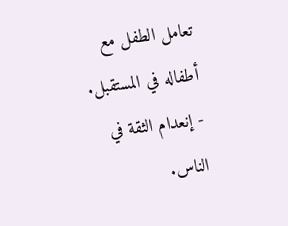تعامل الطفل مع أطفاله في المستقبل.
- إنعدام الثقة في الناس.